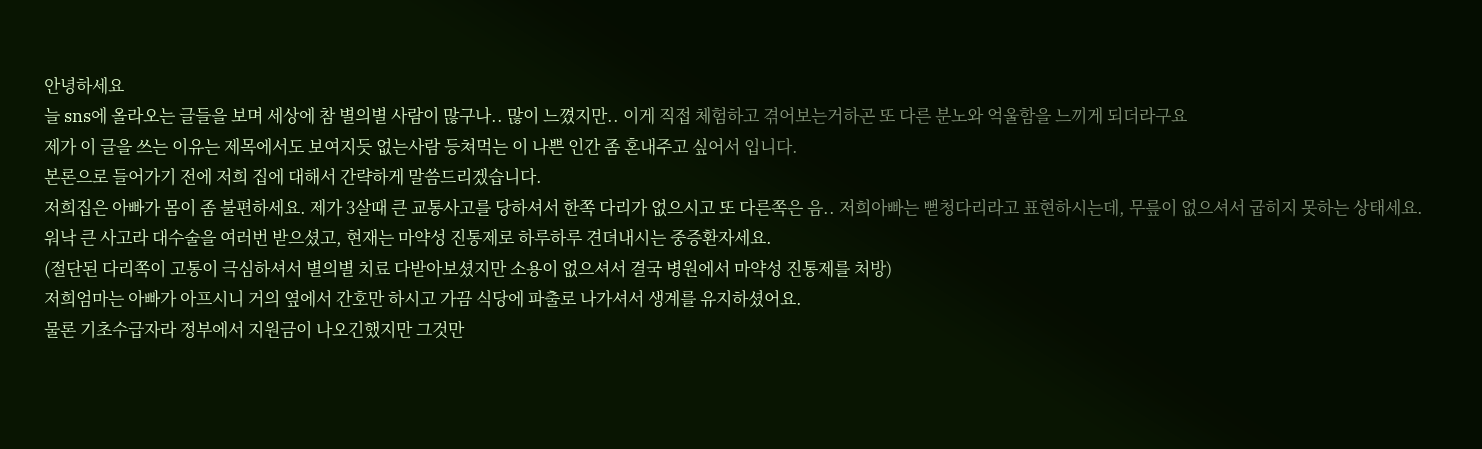안녕하세요
늘 sns에 올라오는 글들을 보며 세상에 참 별의별 사람이 많구나.. 많이 느꼈지만.. 이게 직접 체험하고 겪어보는거하곤 또 다른 분노와 억울함을 느끼게 되더라구요
제가 이 글을 쓰는 이유는 제목에서도 보여지듯 없는사람 등쳐먹는 이 나쁜 인간 좀 혼내주고 싶어서 입니다.
본론으로 들어가기 전에 저희 집에 대해서 간략하게 말씀드리겠습니다.
저희집은 아빠가 몸이 좀 불편하세요. 제가 3살때 큰 교통사고를 당하셔서 한쪽 다리가 없으시고 또 다른쪽은 음.. 저희아빠는 뻗청다리라고 표현하시는데, 무릎이 없으셔서 굽히지 못하는 상태세요.
워낙 큰 사고라 대수술을 여러번 받으셨고, 현재는 마약성 진통제로 하루하루 견뎌내시는 중증환자세요.
(절단된 다리쪽이 고통이 극심하셔서 별의별 치료 다받아보셨지만 소용이 없으셔서 결국 병원에서 마약성 진통제를 처방)
저희엄마는 아빠가 아프시니 거의 옆에서 간호만 하시고 가끔 식당에 파출로 나가셔서 생계를 유지하셨어요.
물론 기초수급자라 정부에서 지원금이 나오긴했지만 그것만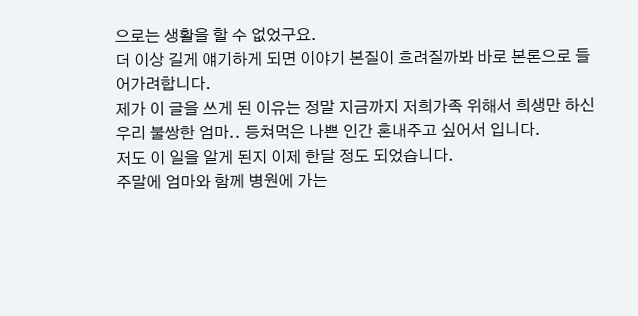으로는 생활을 할 수 없었구요.
더 이상 길게 얘기하게 되면 이야기 본질이 흐려질까봐 바로 본론으로 들어가려합니다.
제가 이 글을 쓰게 된 이유는 정말 지금까지 저희가족 위해서 희생만 하신 우리 불쌍한 엄마.. 등쳐먹은 나쁜 인간 혼내주고 싶어서 입니다.
저도 이 일을 알게 된지 이제 한달 정도 되었습니다.
주말에 엄마와 함께 병원에 가는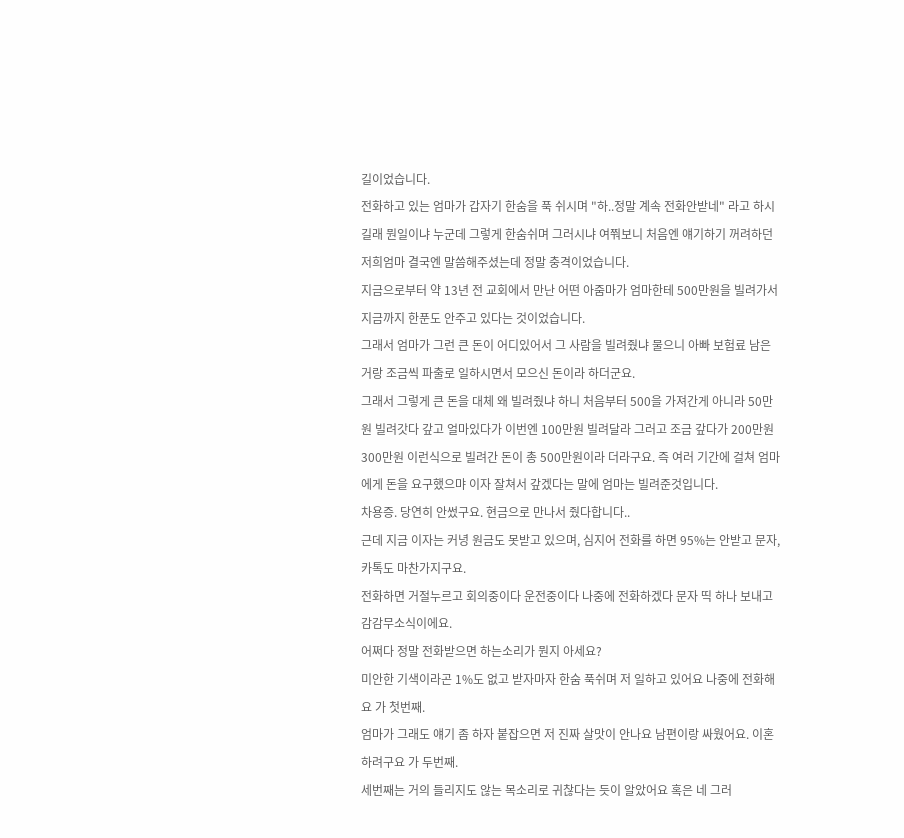길이었습니다.
전화하고 있는 엄마가 갑자기 한숨을 푹 쉬시며 "하..정말 계속 전화안받네" 라고 하시길래 뭔일이냐 누군데 그렇게 한숨쉬며 그러시냐 여쭤보니 처음엔 얘기하기 꺼려하던 저희엄마 결국엔 말씀해주셨는데 정말 충격이었습니다.
지금으로부터 약 13년 전 교회에서 만난 어떤 아줌마가 엄마한테 500만원을 빌려가서 지금까지 한푼도 안주고 있다는 것이었습니다.
그래서 엄마가 그런 큰 돈이 어디있어서 그 사람을 빌려줬냐 물으니 아빠 보험료 남은거랑 조금씩 파출로 일하시면서 모으신 돈이라 하더군요.
그래서 그렇게 큰 돈을 대체 왜 빌려줬냐 하니 처음부터 500을 가져간게 아니라 50만원 빌려갓다 갚고 얼마있다가 이번엔 100만원 빌려달라 그러고 조금 갚다가 200만원 300만원 이런식으로 빌려간 돈이 총 500만원이라 더라구요. 즉 여러 기간에 걸쳐 엄마에게 돈을 요구했으먀 이자 잘쳐서 갚겠다는 말에 엄마는 빌려준것입니다.
차용증. 당연히 안썼구요. 현금으로 만나서 줬다합니다..
근데 지금 이자는 커녕 원금도 못받고 있으며, 심지어 전화를 하면 95%는 안받고 문자,카톡도 마찬가지구요.
전화하면 거절누르고 회의중이다 운전중이다 나중에 전화하겠다 문자 띡 하나 보내고 감감무소식이에요.
어쩌다 정말 전화받으면 하는소리가 뭔지 아세요?
미안한 기색이라곤 1%도 없고 받자마자 한숨 푹쉬며 저 일하고 있어요 나중에 전화해요 가 첫번째.
엄마가 그래도 얘기 좀 하자 붙잡으면 저 진짜 살맛이 안나요 남편이랑 싸웠어요. 이혼하려구요 가 두번째.
세번째는 거의 들리지도 않는 목소리로 귀찮다는 듯이 알았어요 혹은 네 그러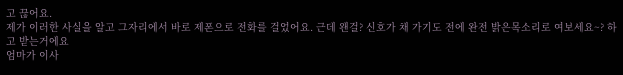고 끊어요.
제가 이러한 사실을 알고 그자리에서 바로 제폰으로 전화를 걸었어요. 근데 왠걸? 신호가 채 가기도 전에 완전 밝은목소리로 여보세요~? 하고 받는거에요
엄마가 이사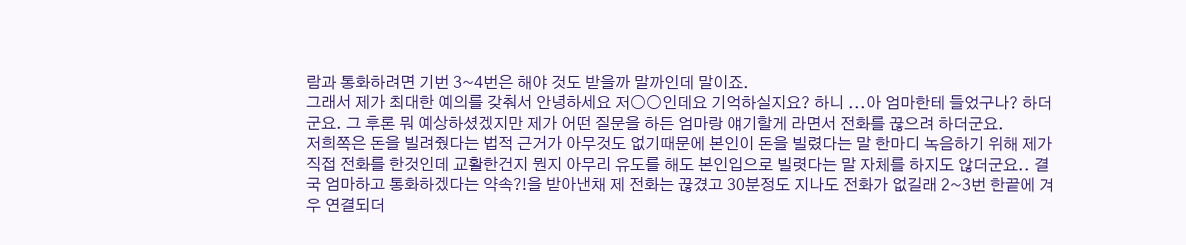람과 통화하려면 기번 3~4번은 해야 것도 받을까 말까인데 말이죠.
그래서 제가 최대한 예의를 갖춰서 안녕하세요 저○○인데요 기억하실지요? 하니 ...아 엄마한테 들었구나? 하더군요. 그 후론 뭐 예상하셨겠지만 제가 어떤 질문을 하든 엄마랑 얘기할게 라면서 전화를 끊으려 하더군요.
저희쪽은 돈을 빌려줬다는 법적 근거가 아무것도 없기때문에 본인이 돈을 빌렸다는 말 한마디 녹음하기 위해 제가 직접 전화를 한것인데 교활한건지 뭔지 아무리 유도를 해도 본인입으로 빌렷다는 말 자체를 하지도 않더군요.. 결국 엄마하고 통화하겠다는 약속?!을 받아낸채 제 전화는 끊겼고 30분정도 지나도 전화가 없길래 2~3번 한끝에 겨우 연결되더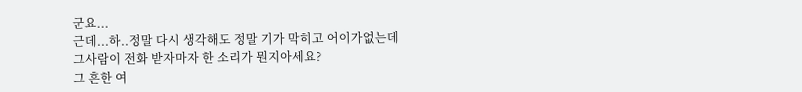군요...
근데...하..정말 다시 생각해도 정말 기가 막히고 어이가없는데
그사람이 전화 받자마자 한 소리가 뭔지아세요?
그 흔한 여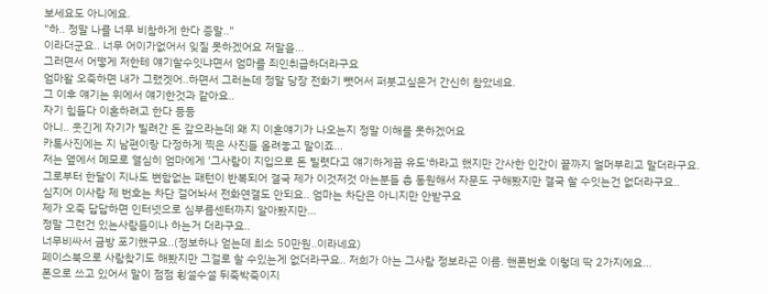보세요도 아니에요.
"하.. 정말 나를 너무 비참하게 한다 증말.."
이라더군요.. 너무 어이가없어서 잊질 못하겠어요 저말을...
그러면서 어떻게 저한테 얘기할수잇냐면서 엄마를 죄인취급하더라구요
엄마왈 오죽하면 내가 그랬겟어..하면서 그러는데 정말 당장 전화기 뺏어서 퍼붓고싶은거 간신히 참았네요.
그 이후 얘기는 위에서 얘기한것과 같아요..
자기 힘들다 이혼하려고 한다 등등
아니.. 웃긴게 자기가 빌려간 돈 갚으라는데 왜 지 이혼얘기가 나오는지 정말 이해를 못하겠어요
카톡사진에는 지 남편이랑 다정하게 찍은 사진들 올려놓고 말이죠...
저는 옆에서 메모로 열심히 엄마에게 '그사람이 지입으로 돈 빌렷다고 얘기하게끔 유도'하라고 했지만 간사한 인간이 끝까지 얼머부리고 말더라구요.
그로부터 한달이 지나도 변함없는 패턴이 반복되어 결국 제가 이것저것 아는분들 총 동원해서 자문도 구해봤지만 결국 할 수잇는건 없더라구요..
심지어 이사람 제 번호는 차단 걸어놔서 전화연결도 안되요.. 엄마는 차단은 아니지만 안받구요
제가 오죽 답답하면 인터넷으로 심부름센터까지 알아봤지만...
정말 그런건 있는사람들이나 하는거 더라구요..
너무비싸서 금방 포기했구요..(정보하나 얻는데 최소 50만원..이라네요)
페이스북으로 사람찾기도 해봤지만 그걸로 할 수있는게 없더라구요.. 저희가 아는 그사람 정보라곤 이름. 핸폰번호 이렇데 딱 2가지에요...
폰으로 쓰고 있어서 말이 점점 횡설수설 뒤죽박죽이지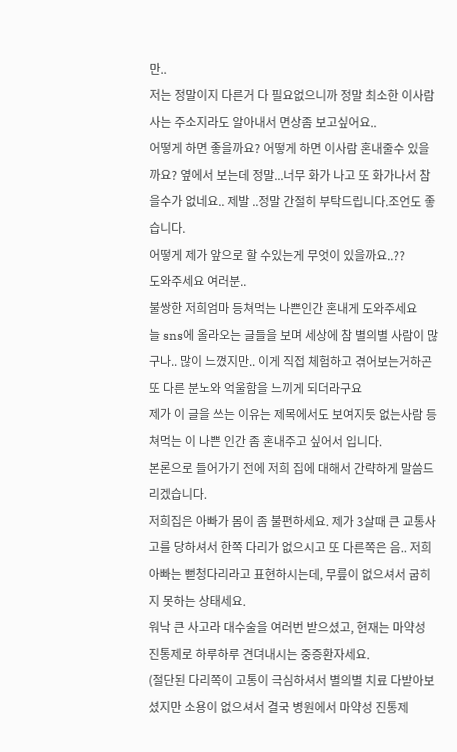만..
저는 정말이지 다른거 다 필요없으니까 정말 최소한 이사람 사는 주소지라도 알아내서 면상좀 보고싶어요..
어떻게 하면 좋을까요? 어떻게 하면 이사람 혼내줄수 있을까요? 옆에서 보는데 정말...너무 화가 나고 또 화가나서 참을수가 없네요.. 제발 ..정말 간절히 부탁드립니다.조언도 좋습니다.
어떻게 제가 앞으로 할 수있는게 무엇이 있을까요..??
도와주세요 여러분..
불쌍한 저희엄마 등쳐먹는 나쁜인간 혼내게 도와주세요
늘 sns에 올라오는 글들을 보며 세상에 참 별의별 사람이 많구나.. 많이 느꼈지만.. 이게 직접 체험하고 겪어보는거하곤 또 다른 분노와 억울함을 느끼게 되더라구요
제가 이 글을 쓰는 이유는 제목에서도 보여지듯 없는사람 등쳐먹는 이 나쁜 인간 좀 혼내주고 싶어서 입니다.
본론으로 들어가기 전에 저희 집에 대해서 간략하게 말씀드리겠습니다.
저희집은 아빠가 몸이 좀 불편하세요. 제가 3살때 큰 교통사고를 당하셔서 한쪽 다리가 없으시고 또 다른쪽은 음.. 저희아빠는 뻗청다리라고 표현하시는데, 무릎이 없으셔서 굽히지 못하는 상태세요.
워낙 큰 사고라 대수술을 여러번 받으셨고, 현재는 마약성 진통제로 하루하루 견뎌내시는 중증환자세요.
(절단된 다리쪽이 고통이 극심하셔서 별의별 치료 다받아보셨지만 소용이 없으셔서 결국 병원에서 마약성 진통제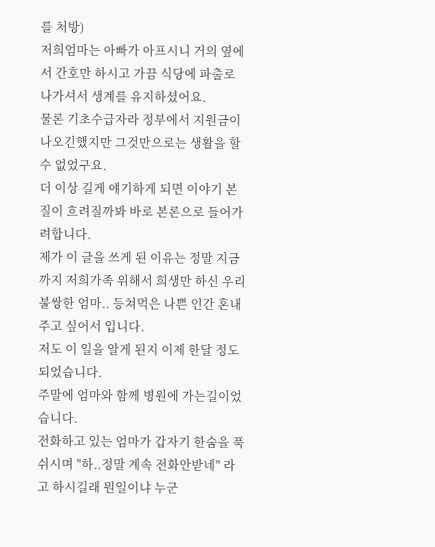를 처방)
저희엄마는 아빠가 아프시니 거의 옆에서 간호만 하시고 가끔 식당에 파출로 나가셔서 생계를 유지하셨어요.
물론 기초수급자라 정부에서 지원금이 나오긴했지만 그것만으로는 생활을 할 수 없었구요.
더 이상 길게 얘기하게 되면 이야기 본질이 흐려질까봐 바로 본론으로 들어가려합니다.
제가 이 글을 쓰게 된 이유는 정말 지금까지 저희가족 위해서 희생만 하신 우리 불쌍한 엄마.. 등쳐먹은 나쁜 인간 혼내주고 싶어서 입니다.
저도 이 일을 알게 된지 이제 한달 정도 되었습니다.
주말에 엄마와 함께 병원에 가는길이었습니다.
전화하고 있는 엄마가 갑자기 한숨을 푹 쉬시며 "하..정말 계속 전화안받네" 라고 하시길래 뭔일이냐 누군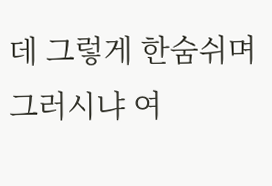데 그렇게 한숨쉬며 그러시냐 여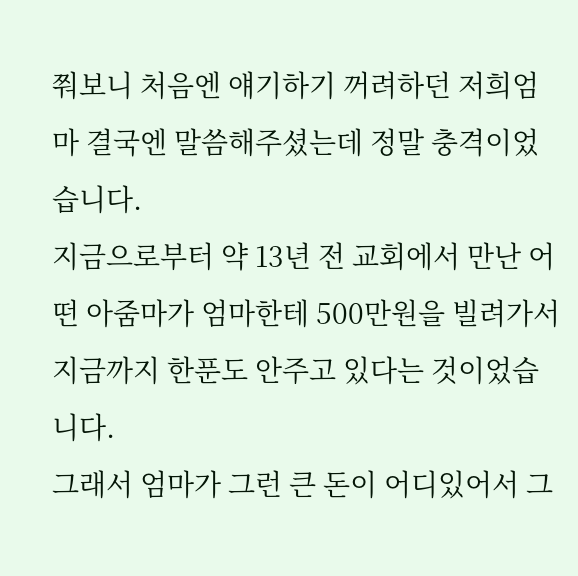쭤보니 처음엔 얘기하기 꺼려하던 저희엄마 결국엔 말씀해주셨는데 정말 충격이었습니다.
지금으로부터 약 13년 전 교회에서 만난 어떤 아줌마가 엄마한테 500만원을 빌려가서 지금까지 한푼도 안주고 있다는 것이었습니다.
그래서 엄마가 그런 큰 돈이 어디있어서 그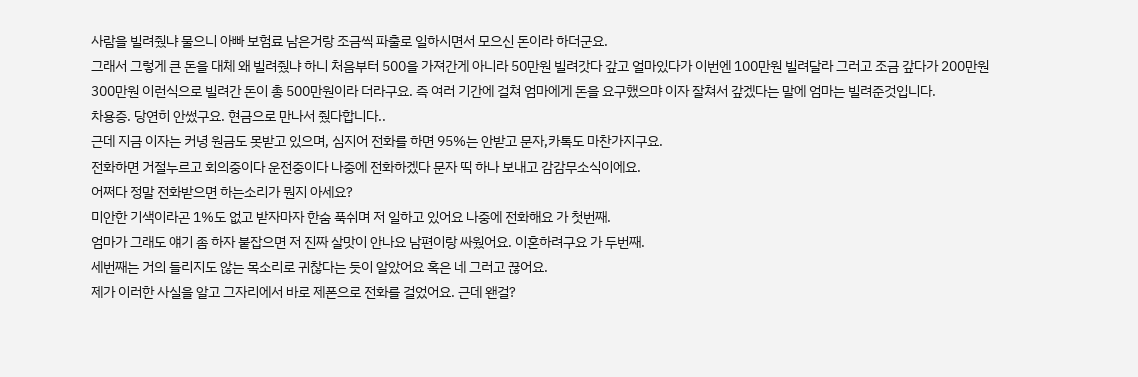사람을 빌려줬냐 물으니 아빠 보험료 남은거랑 조금씩 파출로 일하시면서 모으신 돈이라 하더군요.
그래서 그렇게 큰 돈을 대체 왜 빌려줬냐 하니 처음부터 500을 가져간게 아니라 50만원 빌려갓다 갚고 얼마있다가 이번엔 100만원 빌려달라 그러고 조금 갚다가 200만원 300만원 이런식으로 빌려간 돈이 총 500만원이라 더라구요. 즉 여러 기간에 걸쳐 엄마에게 돈을 요구했으먀 이자 잘쳐서 갚겠다는 말에 엄마는 빌려준것입니다.
차용증. 당연히 안썼구요. 현금으로 만나서 줬다합니다..
근데 지금 이자는 커녕 원금도 못받고 있으며, 심지어 전화를 하면 95%는 안받고 문자,카톡도 마찬가지구요.
전화하면 거절누르고 회의중이다 운전중이다 나중에 전화하겠다 문자 띡 하나 보내고 감감무소식이에요.
어쩌다 정말 전화받으면 하는소리가 뭔지 아세요?
미안한 기색이라곤 1%도 없고 받자마자 한숨 푹쉬며 저 일하고 있어요 나중에 전화해요 가 첫번째.
엄마가 그래도 얘기 좀 하자 붙잡으면 저 진짜 살맛이 안나요 남편이랑 싸웠어요. 이혼하려구요 가 두번째.
세번째는 거의 들리지도 않는 목소리로 귀찮다는 듯이 알았어요 혹은 네 그러고 끊어요.
제가 이러한 사실을 알고 그자리에서 바로 제폰으로 전화를 걸었어요. 근데 왠걸?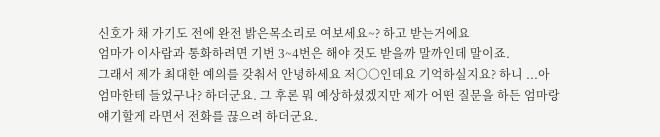신호가 채 가기도 전에 완전 밝은목소리로 여보세요~? 하고 받는거에요
엄마가 이사람과 통화하려면 기번 3~4번은 해야 것도 받을까 말까인데 말이죠.
그래서 제가 최대한 예의를 갖춰서 안녕하세요 저○○인데요 기억하실지요? 하니 ...아 엄마한테 들었구나? 하더군요. 그 후론 뭐 예상하셨겠지만 제가 어떤 질문을 하든 엄마랑 얘기할게 라면서 전화를 끊으려 하더군요.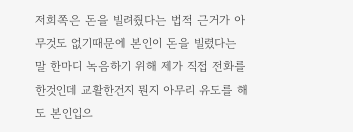저희쪽은 돈을 빌려줬다는 법적 근거가 아무것도 없기때문에 본인이 돈을 빌렸다는 말 한마디 녹음하기 위해 제가 직접 전화를 한것인데 교활한건지 뭔지 아무리 유도를 해도 본인입으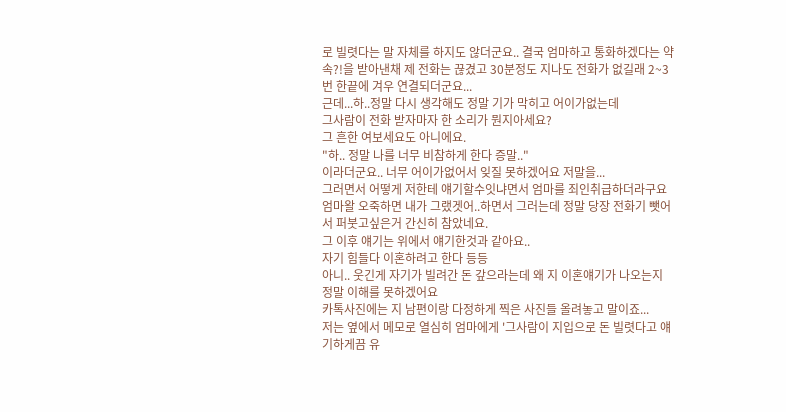로 빌렷다는 말 자체를 하지도 않더군요.. 결국 엄마하고 통화하겠다는 약속?!을 받아낸채 제 전화는 끊겼고 30분정도 지나도 전화가 없길래 2~3번 한끝에 겨우 연결되더군요...
근데...하..정말 다시 생각해도 정말 기가 막히고 어이가없는데
그사람이 전화 받자마자 한 소리가 뭔지아세요?
그 흔한 여보세요도 아니에요.
"하.. 정말 나를 너무 비참하게 한다 증말.."
이라더군요.. 너무 어이가없어서 잊질 못하겠어요 저말을...
그러면서 어떻게 저한테 얘기할수잇냐면서 엄마를 죄인취급하더라구요
엄마왈 오죽하면 내가 그랬겟어..하면서 그러는데 정말 당장 전화기 뺏어서 퍼붓고싶은거 간신히 참았네요.
그 이후 얘기는 위에서 얘기한것과 같아요..
자기 힘들다 이혼하려고 한다 등등
아니.. 웃긴게 자기가 빌려간 돈 갚으라는데 왜 지 이혼얘기가 나오는지 정말 이해를 못하겠어요
카톡사진에는 지 남편이랑 다정하게 찍은 사진들 올려놓고 말이죠...
저는 옆에서 메모로 열심히 엄마에게 '그사람이 지입으로 돈 빌렷다고 얘기하게끔 유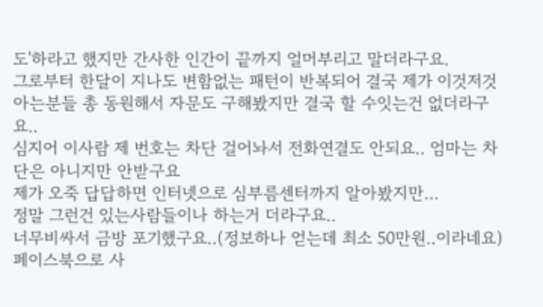도'하라고 했지만 간사한 인간이 끝까지 얼머부리고 말더라구요.
그로부터 한달이 지나도 변함없는 패턴이 반복되어 결국 제가 이것저것 아는분들 총 동원해서 자문도 구해봤지만 결국 할 수잇는건 없더라구요..
심지어 이사람 제 번호는 차단 걸어놔서 전화연결도 안되요.. 엄마는 차단은 아니지만 안받구요
제가 오죽 답답하면 인터넷으로 심부름센터까지 알아봤지만...
정말 그런건 있는사람들이나 하는거 더라구요..
너무비싸서 금방 포기했구요..(정보하나 얻는데 최소 50만원..이라네요)
페이스북으로 사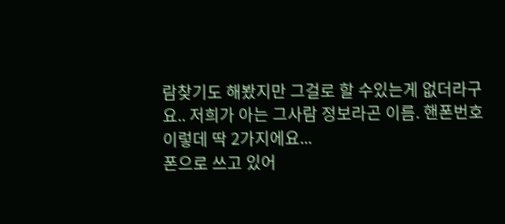람찾기도 해봤지만 그걸로 할 수있는게 없더라구요.. 저희가 아는 그사람 정보라곤 이름. 핸폰번호 이렇데 딱 2가지에요...
폰으로 쓰고 있어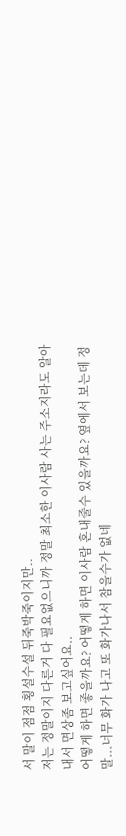서 말이 점점 횡설수설 뒤죽박죽이지만..
저는 정말이지 다른거 다 필요없으니까 정말 최소한 이사람 사는 주소지라도 알아내서 면상좀 보고싶어요..
어떻게 하면 좋을까요? 어떻게 하면 이사람 혼내줄수 있을까요? 옆에서 보는데 정말...너무 화가 나고 또 화가나서 참을수가 없네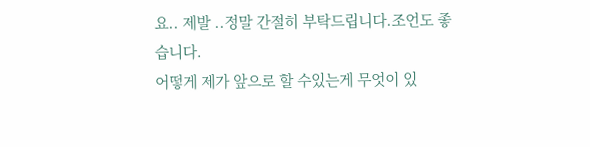요.. 제발 ..정말 간절히 부탁드립니다.조언도 좋습니다.
어떻게 제가 앞으로 할 수있는게 무엇이 있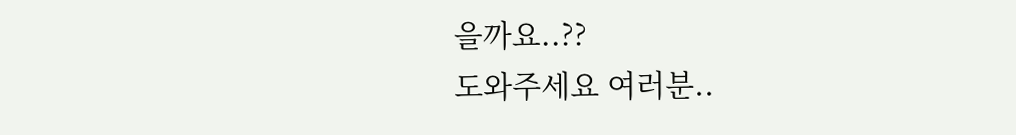을까요..??
도와주세요 여러분..